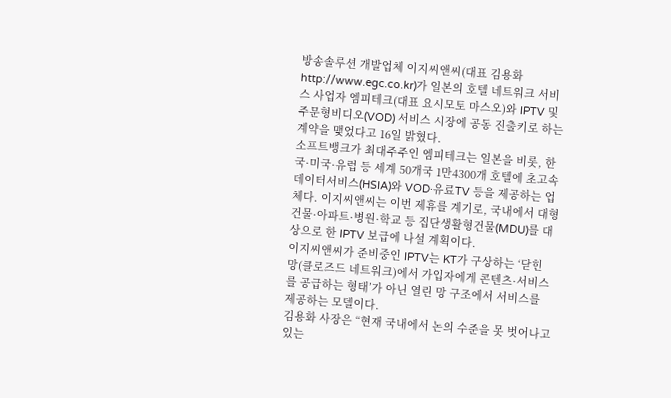방송솔루션 개발업체 이지씨앤씨(대표 김용화 http://www.egc.co.kr)가 일본의 호텔 네트워크 서비스 사업자 엠피테크(대표 요시모토 마스오)와 IPTV 및 주문형비디오(VOD) 서비스 시장에 공동 진출키로 하는 계약을 맺었다고 16일 밝혔다.
소프트뱅크가 최대주주인 엠피테크는 일본을 비롯, 한국·미국·유럽 등 세계 50개국 1만4300개 호텔에 초고속데이터서비스(HSIA)와 VOD·유료TV 등을 제공하는 업체다. 이지씨앤씨는 이번 제휴를 계기로, 국내에서 대형건물·아파트·병원·학교 등 집단생활형건물(MDU)를 대상으로 한 IPTV 보급에 나설 계획이다.
이지씨앤씨가 준비중인 IPTV는 KT가 구상하는 ‘닫힌 망(클로즈드 네트워크)에서 가입자에게 콘텐츠·서비스를 공급하는 형태’가 아닌 열린 망 구조에서 서비스를 제공하는 모델이다.
김용화 사장은 “현재 국내에서 논의 수준을 못 벗어나고 있는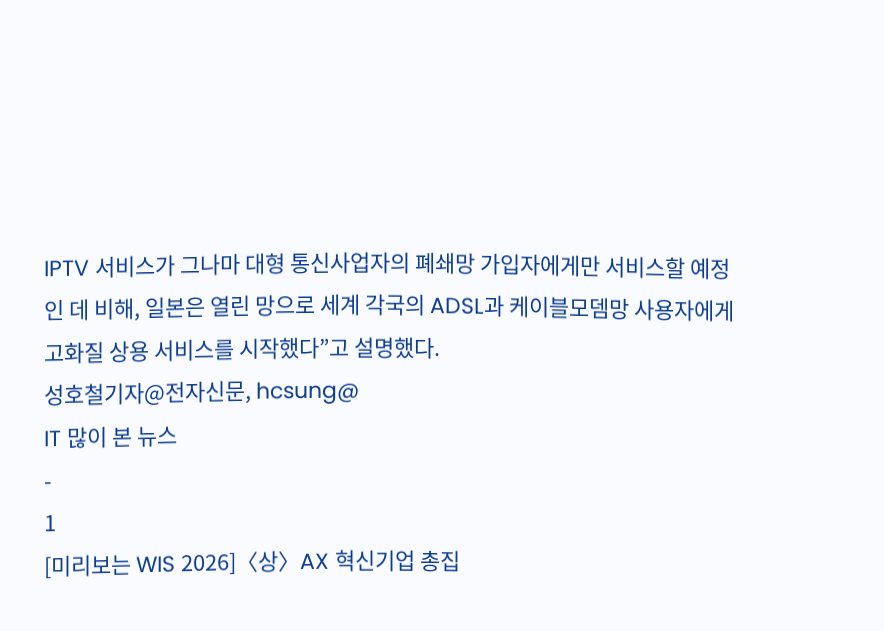IPTV 서비스가 그나마 대형 통신사업자의 폐쇄망 가입자에게만 서비스할 예정인 데 비해, 일본은 열린 망으로 세계 각국의 ADSL과 케이블모뎀망 사용자에게 고화질 상용 서비스를 시작했다”고 설명했다.
성호철기자@전자신문, hcsung@
IT 많이 본 뉴스
-
1
[미리보는 WIS 2026]〈상〉AX 혁신기업 총집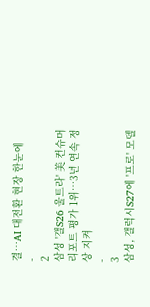결…AI 대전환 현장 한눈에
-
2
삼성 '갤S26 울트라' 美 컨슈머리포트 평가 1위…3년 연속 정상 지켜
-
3
삼성, 갤럭시S27에 '프로' 모델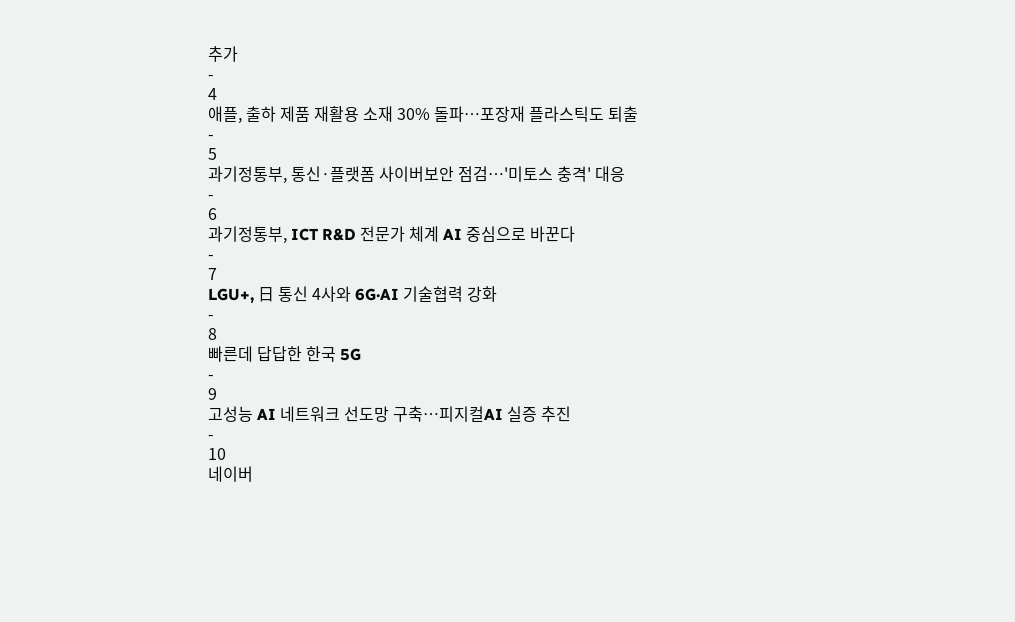추가
-
4
애플, 출하 제품 재활용 소재 30% 돌파…포장재 플라스틱도 퇴출
-
5
과기정통부, 통신·플랫폼 사이버보안 점검…'미토스 충격' 대응
-
6
과기정통부, ICT R&D 전문가 체계 AI 중심으로 바꾼다
-
7
LGU+, 日 통신 4사와 6G·AI 기술협력 강화
-
8
빠른데 답답한 한국 5G
-
9
고성능 AI 네트워크 선도망 구축…피지컬AI 실증 추진
-
10
네이버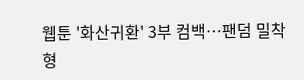웹툰 '화산귀환' 3부 컴백…팬덤 밀착형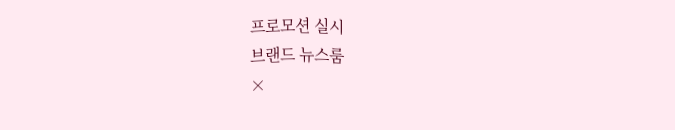프로모션 실시
브랜드 뉴스룸
×